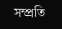সম্প্রতি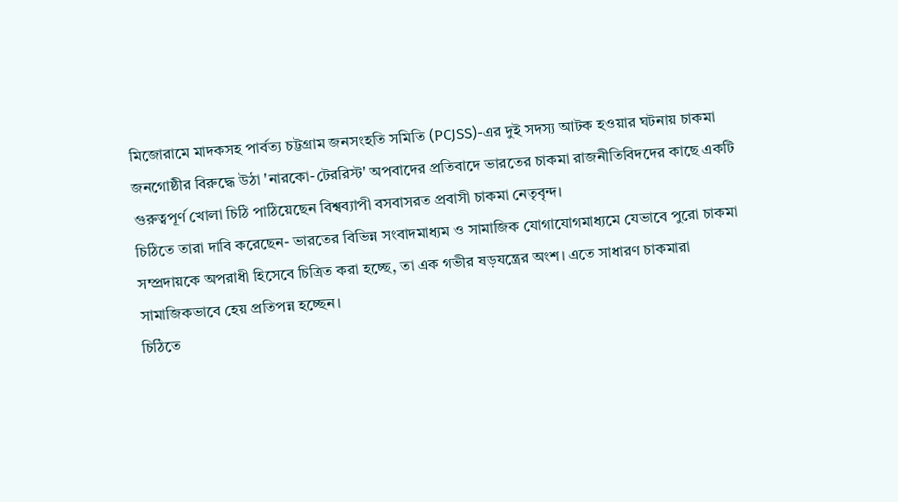মিজোরামে মাদকসহ পার্বত্য চট্টগ্রাম জনসংহতি সমিতি (PCJSS)-এর দুই সদস্য আটক হওয়ার ঘটনায় চাকমা জনগোষ্ঠীর বিরুদ্ধে উঠা 'নারকো-টেররিস্ট' অপবাদের প্রতিবাদে ভারতের চাকমা রাজনীতিবিদদের কাছে একটি গুরুত্বপূর্ণ খোলা চিঠি পাঠিয়েছেন বিশ্বব্যাপী বসবাসরত প্রবাসী চাকমা নেতৃবৃন্দ।
চিঠিতে তারা দাবি করেছেন- ভারতের বিভিন্ন সংবাদমাধ্যম ও সামাজিক যোগাযোগমাধ্যমে যেভাবে পুরো চাকমা সম্প্রদায়কে অপরাধী হিসেবে চিত্রিত করা হচ্ছে, তা এক গভীর ষড়যন্ত্রের অংশ। এতে সাধারণ চাকমারা সামাজিকভাবে হেয় প্রতিপন্ন হচ্ছেন।
চিঠিতে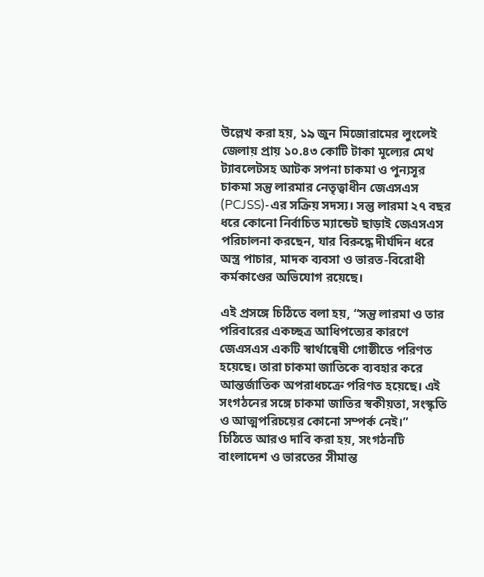উল্লেখ করা হয়, ১৯ জুন মিজোরামের লুংলেই জেলায় প্রায় ১০.৪৩ কোটি টাকা মূল্যের মেথ ট্যাবলেটসহ আটক সপনা চাকমা ও পুন্যসূর চাকমা সন্তু লারমার নেতৃত্বাধীন জেএসএস (PCJSS)-এর সক্রিয় সদস্য। সন্তু লারমা ২৭ বছর ধরে কোনো নির্বাচিত ম্যান্ডেট ছাড়াই জেএসএস পরিচালনা করছেন, যার বিরুদ্ধে দীর্ঘদিন ধরে অস্ত্র পাচার, মাদক ব্যবসা ও ভারত-বিরোধী কর্মকাণ্ডের অভিযোগ রয়েছে।

এই প্রসঙ্গে চিঠিতে বলা হয়, “সন্তু লারমা ও তার পরিবারের একচ্ছত্র আধিপত্যের কারণে জেএসএস একটি স্বার্থান্বেষী গোষ্ঠীতে পরিণত হয়েছে। তারা চাকমা জাতিকে ব্যবহার করে আন্তর্জাতিক অপরাধচক্রে পরিণত হয়েছে। এই সংগঠনের সঙ্গে চাকমা জাতির স্বকীয়তা, সংস্কৃতি ও আত্মপরিচয়ের কোনো সম্পর্ক নেই।”
চিঠিতে আরও দাবি করা হয়, সংগঠনটি বাংলাদেশ ও ভারতের সীমান্ত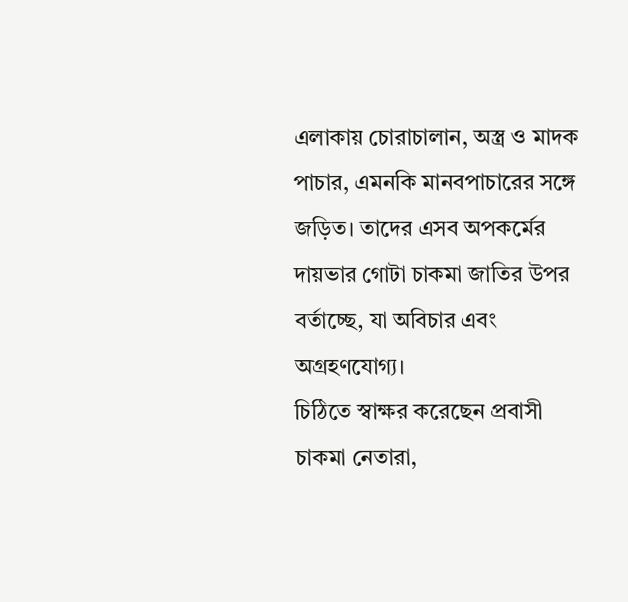এলাকায় চোরাচালান, অস্ত্র ও মাদক পাচার, এমনকি মানবপাচারের সঙ্গে জড়িত। তাদের এসব অপকর্মের দায়ভার গোটা চাকমা জাতির উপর বর্তাচ্ছে, যা অবিচার এবং অগ্রহণযোগ্য।
চিঠিতে স্বাক্ষর করেছেন প্রবাসী চাকমা নেতারা,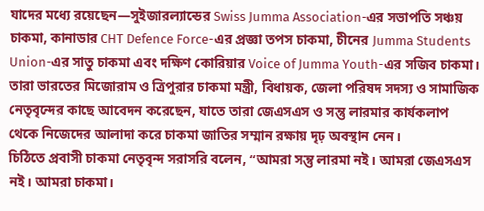যাদের মধ্যে রয়েছেন—সুইজারল্যান্ডের Swiss Jumma Association-এর সভাপতি সঞ্চয় চাকমা, কানাডার CHT Defence Force-এর প্রজ্ঞা তপস চাকমা, চীনের Jumma Students Union-এর সাতু চাকমা এবং দক্ষিণ কোরিয়ার Voice of Jumma Youth-এর সজিব চাকমা।
তারা ভারতের মিজোরাম ও ত্রিপুরার চাকমা মন্ত্রী, বিধায়ক, জেলা পরিষদ সদস্য ও সামাজিক নেতৃবৃন্দের কাছে আবেদন করেছেন, যাতে তারা জেএসএস ও সন্তু লারমার কার্যকলাপ থেকে নিজেদের আলাদা করে চাকমা জাতির সম্মান রক্ষায় দৃঢ় অবস্থান নেন।
চিঠিতে প্রবাসী চাকমা নেতৃবৃন্দ সরাসরি বলেন, “আমরা সন্তু লারমা নই। আমরা জেএসএস নই। আমরা চাকমা।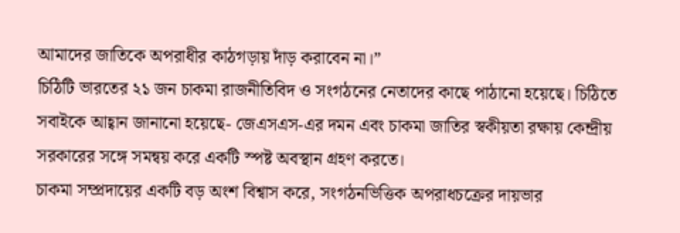আমাদের জাতিকে অপরাধীর কাঠগড়ায় দাঁড় করাবেন না।”
চিঠিটি ভারতের ২১ জন চাকমা রাজনীতিবিদ ও সংগঠনের নেতাদের কাছে পাঠানো হয়েছে। চিঠিতে সবাইকে আহ্বান জানানো হয়েছে- জেএসএস-এর দমন এবং চাকমা জাতির স্বকীয়তা রক্ষায় কেন্দ্রীয় সরকারের সঙ্গে সমন্বয় করে একটি স্পষ্ট অবস্থান গ্রহণ করতে।
চাকমা সম্প্রদায়ের একটি বড় অংশ বিশ্বাস করে, সংগঠনভিত্তিক অপরাধচক্রের দায়ভার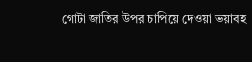গোটা জাতির উপর চাপিয়ে দেওয়া ভয়াবহ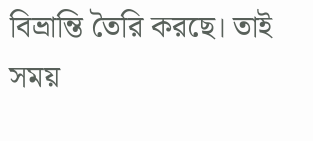বিভ্রান্তি তৈরি করছে। তাই সময়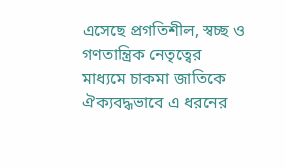এসেছে প্রগতিশীল, স্বচ্ছ ও গণতান্ত্রিক নেতৃত্বের মাধ্যমে চাকমা জাতিকে ঐক্যবদ্ধভাবে এ ধরনের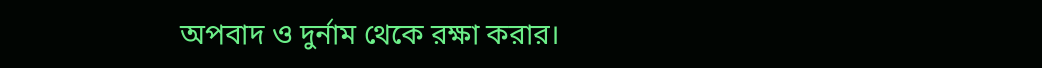অপবাদ ও দুর্নাম থেকে রক্ষা করার।